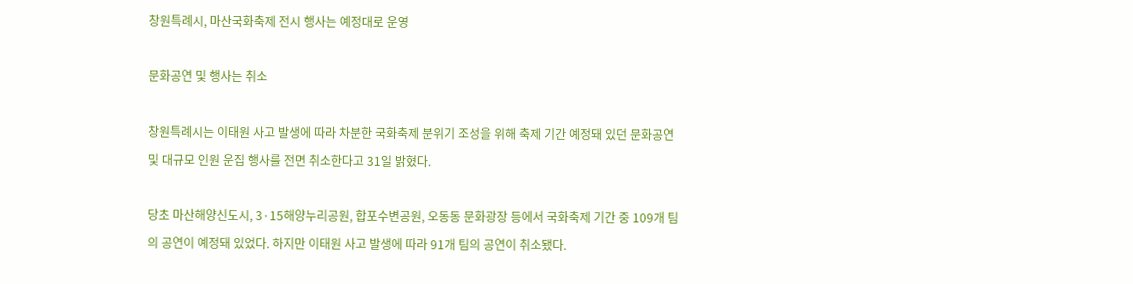창원특례시, 마산국화축제 전시 행사는 예정대로 운영

문화공연 및 행사는 취소

창원특례시는 이태원 사고 발생에 따라 차분한 국화축제 분위기 조성을 위해 축제 기간 예정돼 있던 문화공연 및 대규모 인원 운집 행사를 전면 취소한다고 31일 밝혔다.

당초 마산해양신도시, 3·15해양누리공원, 합포수변공원, 오동동 문화광장 등에서 국화축제 기간 중 109개 팀의 공연이 예정돼 있었다. 하지만 이태원 사고 발생에 따라 91개 팀의 공연이 취소됐다.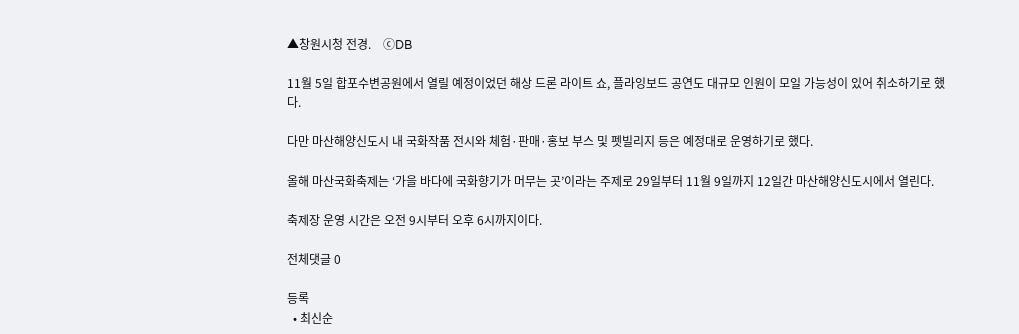▲창원시청 전경.    ⓒDB

11월 5일 합포수변공원에서 열릴 예정이었던 해상 드론 라이트 쇼, 플라잉보드 공연도 대규모 인원이 모일 가능성이 있어 취소하기로 했다.

다만 마산해양신도시 내 국화작품 전시와 체험·판매·홍보 부스 및 펫빌리지 등은 예정대로 운영하기로 했다.

올해 마산국화축제는 ‘가을 바다에 국화향기가 머무는 곳’이라는 주제로 29일부터 11월 9일까지 12일간 마산해양신도시에서 열린다.

축제장 운영 시간은 오전 9시부터 오후 6시까지이다.

전체댓글 0

등록
  • 최신순